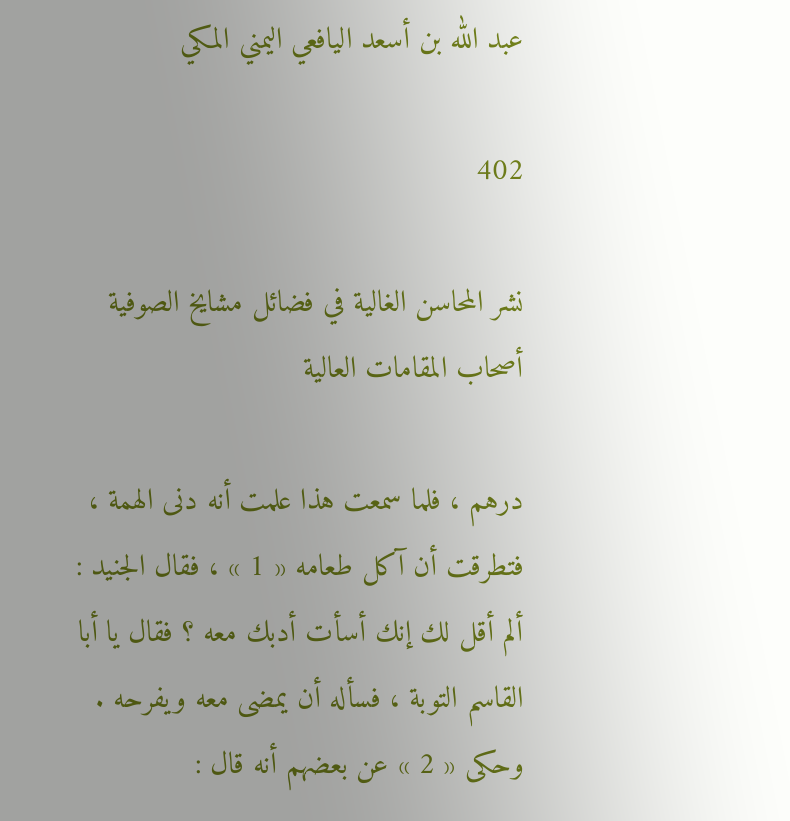عبد الله بن أسعد اليافعي اليمني المكي

402

نشر المحاسن الغالية في فضائل مشايخ الصوفية أصحاب المقامات العالية

درهم ، فلما سمعت هذا علمت أنه دنى الهمة ، فتطرقت أن آكل طعامه « 1 » ، فقال الجنيد : ألم أقل لك إنك أسأت أدبك معه ؟ فقال يا أبا القاسم التوبة ، فسأله أن يمضى معه ويفرحه . وحكى « 2 » عن بعضهم أنه قال :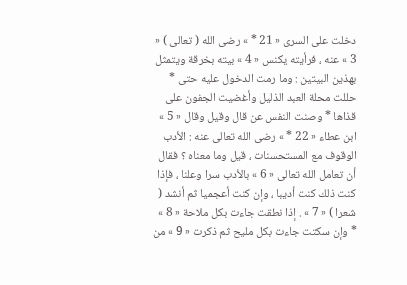دخلت على السرى « 21 * » رضى الله ( تعالى ) « 3 » عنه ، فرأيته يكنس « 4 » بيته بخرقة ويتمثل بهذين البيتين : وما رمت الدخول عليه حتى * حللت محلة العبد الذليل وأغضيت الجفون على قذاها * وصنت النفس عن قال وقيل وقال « 5 » ابن عطاء « 22 * » رضى الله تعالى عنه : الأدب الوقوف مع المستحسنات ، قيل وما معناه ؟ فقال أن تعامل الله تعالى « 6 » بالأدب سرا وعلنا ، فإذا كنت ذلك كنت أديبا ، وإن كنت أعجميا ثم أنشد ( شعرا ) « 7 » . إذا نطقت جاءت بكل ملاحة « 8 » * وإن سكتت جاءت بكل مليح ثم ذكرت « 9 » من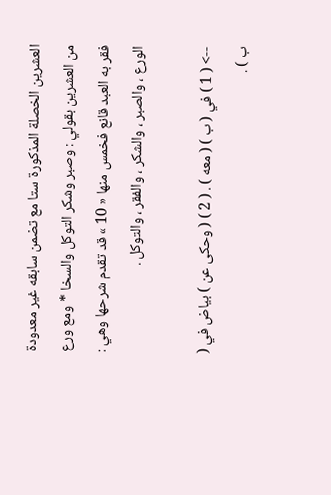العشرين الخصلة المذكورة ستا مع تضمن سابقه غير معدودة من العشرين بقولي : وصبر وشكر التوكل والسخا * ومع ورع فقر به العبد قانع فخمس منها « 10 » قد تقدم شرحها وهي : الورع ، والصبر ، والشكر ، والفقر ، والتوكل .

--> ( 1 ) في ( ب ) ( معه ) . ( 2 ) ( وحكى عن ) بياض في ( ب ) .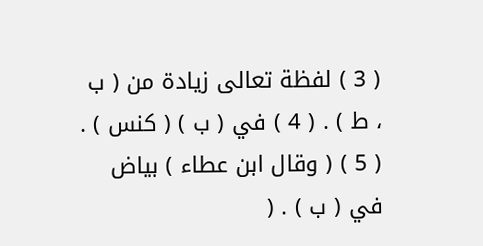( 3 ) لفظة تعالى زيادة من ( ب ، ط ) . ( 4 ) في ( ب ) ( كنس ) . ( 5 ) ( وقال ابن عطاء ) بياض في ( ب ) . (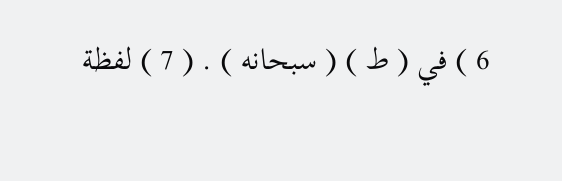6 ) في ( ط ) ( سبحانه ) . ( 7 ) لفظة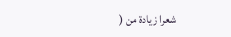شعرا زيادة من (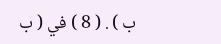ب ) . ( 8 ) في ( ب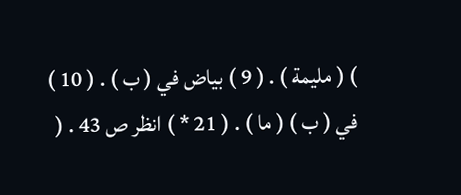) ( مليمة ) . ( 9 ) بياض في ( ب ) . ( 10 ) في ( ب ) ( ما ) . ( 21 * ) انظر ص 43 . (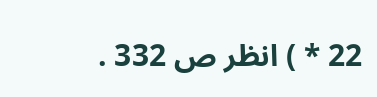22 * ) انظر ص 332 .